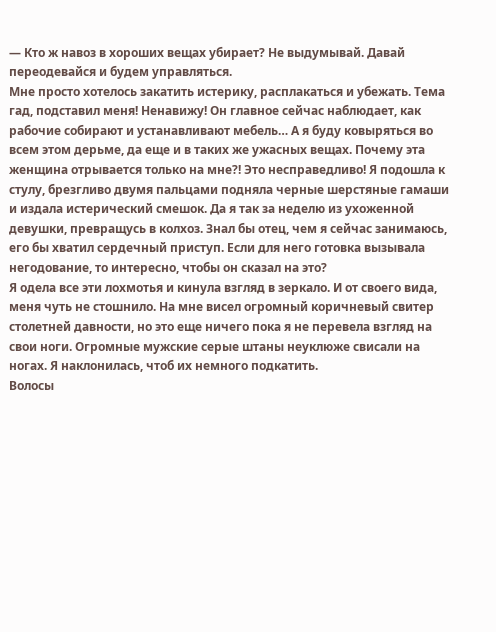— Кто ж навоз в хороших вещах убирает? Не выдумывай. Давай переодевайся и будем управляться.
Мне просто хотелось закатить истерику, расплакаться и убежать. Тема гад, подставил меня! Ненавижу! Он главное сейчас наблюдает, как рабочие собирают и устанавливают мебель… А я буду ковыряться во всем этом дерьме, да еще и в таких же ужасных вещах. Почему эта женщина отрывается только на мне?! Это несправедливо! Я подошла к стулу, брезгливо двумя пальцами подняла черные шерстяные гамаши и издала истерический смешок. Да я так за неделю из ухоженной девушки, превращусь в колхоз. Знал бы отец, чем я сейчас занимаюсь, его бы хватил сердечный приступ. Если для него готовка вызывала негодование, то интересно, чтобы он сказал на это?
Я одела все эти лохмотья и кинула взгляд в зеркало. И от своего вида, меня чуть не стошнило. На мне висел огромный коричневый свитер столетней давности, но это еще ничего пока я не перевела взгляд на свои ноги. Огромные мужские серые штаны неуклюже свисали на ногах. Я наклонилась, чтоб их немного подкатить.
Волосы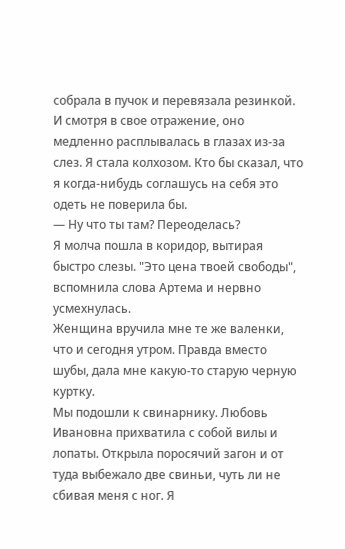собрала в пучок и перевязала резинкой. И смотря в свое отражение, оно медленно расплывалась в глазах из-за слез. Я стала колхозом. Кто бы сказал, что я когда-нибудь соглашусь на себя это одеть не поверила бы.
— Ну что ты там? Переоделась?
Я молча пошла в коридор, вытирая быстро слезы. "Это цена твоей свободы", вспомнила слова Артема и нервно усмехнулась.
Женщина вручила мне те же валенки, что и сегодня утром. Правда вместо шубы, дала мне какую-то старую черную куртку.
Мы подошли к свинарнику. Любовь Ивановна прихватила с собой вилы и лопаты. Открыла поросячий загон и от туда выбежало две свиньи, чуть ли не сбивая меня с ног. Я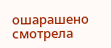ошарашено смотрела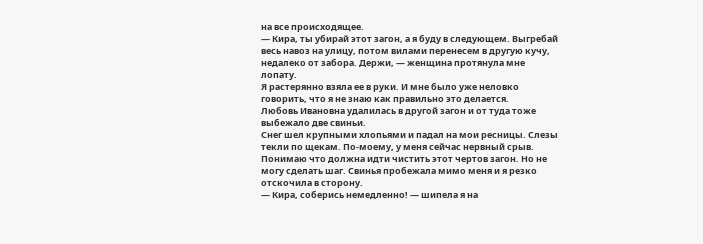на все происходящее.
— Кира, ты убирай этот загон, а я буду в следующем. Выгребай весь навоз на улицу, потом вилами перенесем в другую кучу, недалеко от забора. Держи, — женщина протянула мне лопату.
Я растерянно взяла ее в руки. И мне было уже неловко говорить, что я не знаю как правильно это делается.
Любовь Ивановна удалилась в другой загон и от туда тоже выбежало две свиньи.
Снег шел крупными хлопьями и падал на мои ресницы. Слезы текли по щекам. По-моему, у меня сейчас нервный срыв. Понимаю что должна идти чистить этот чертов загон. Но не могу сделать шаг. Свинья пробежала мимо меня и я резко отскочила в сторону.
— Кира, соберись немедленно! — шипела я на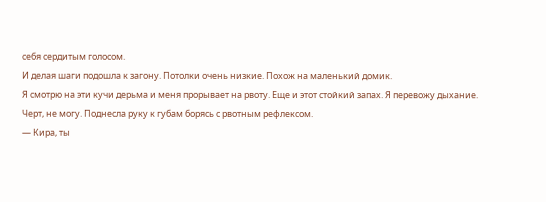себя сердитым голосом.
И делая шаги подошла к загону. Потолки очень низкие. Похож на маленький домик.
Я смотрю на эти кучи дерьма и меня прорывает на рвоту. Еще и этот стойкий запах. Я перевожу дыхание. Черт, не могу. Поднесла руку к губам борясь с рвотным рефлексом.
— Кира, ты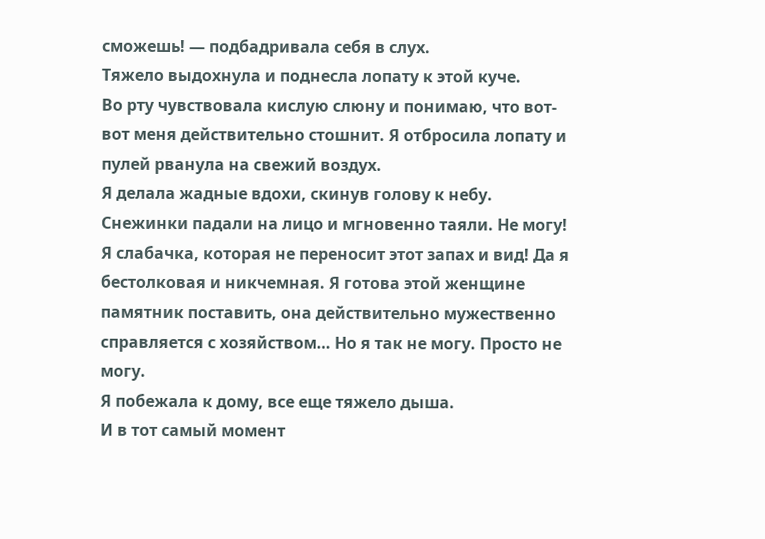сможешь! — подбадривала себя в слух.
Тяжело выдохнула и поднесла лопату к этой куче.
Во рту чувствовала кислую слюну и понимаю, что вот-вот меня действительно стошнит. Я отбросила лопату и пулей рванула на свежий воздух.
Я делала жадные вдохи, скинув голову к небу. Снежинки падали на лицо и мгновенно таяли. Не могу! Я слабачка, которая не переносит этот запах и вид! Да я бестолковая и никчемная. Я готова этой женщине памятник поставить, она действительно мужественно справляется с хозяйством… Но я так не могу. Просто не могу.
Я побежала к дому, все еще тяжело дыша.
И в тот самый момент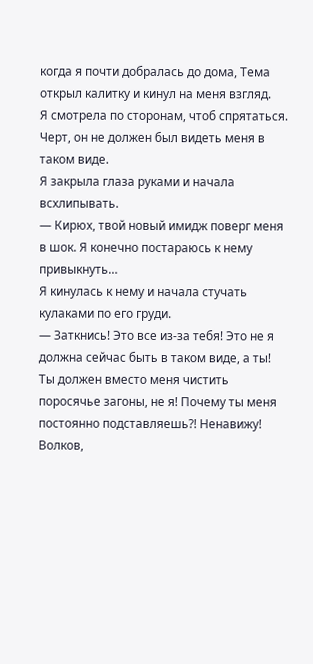когда я почти добралась до дома, Тема открыл калитку и кинул на меня взгляд.
Я смотрела по сторонам, чтоб спрятаться. Черт, он не должен был видеть меня в таком виде.
Я закрыла глаза руками и начала всхлипывать.
— Кирюх, твой новый имидж поверг меня в шок. Я конечно постараюсь к нему привыкнуть…
Я кинулась к нему и начала стучать кулаками по его груди.
— Заткнись! Это все из-за тебя! Это не я должна сейчас быть в таком виде, а ты! Ты должен вместо меня чистить поросячье загоны, не я! Почему ты меня постоянно подставляешь?! Ненавижу! Волков,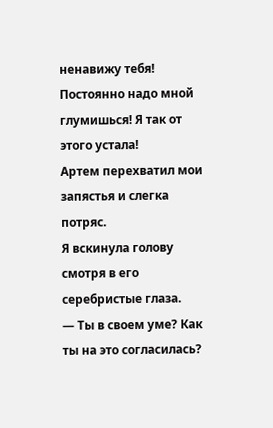ненавижу тебя! Постоянно надо мной глумишься! Я так от этого устала!
Артем перехватил мои запястья и слегка потряс.
Я вскинула голову смотря в его серебристые глаза.
— Ты в своем уме? Как ты на это согласилась?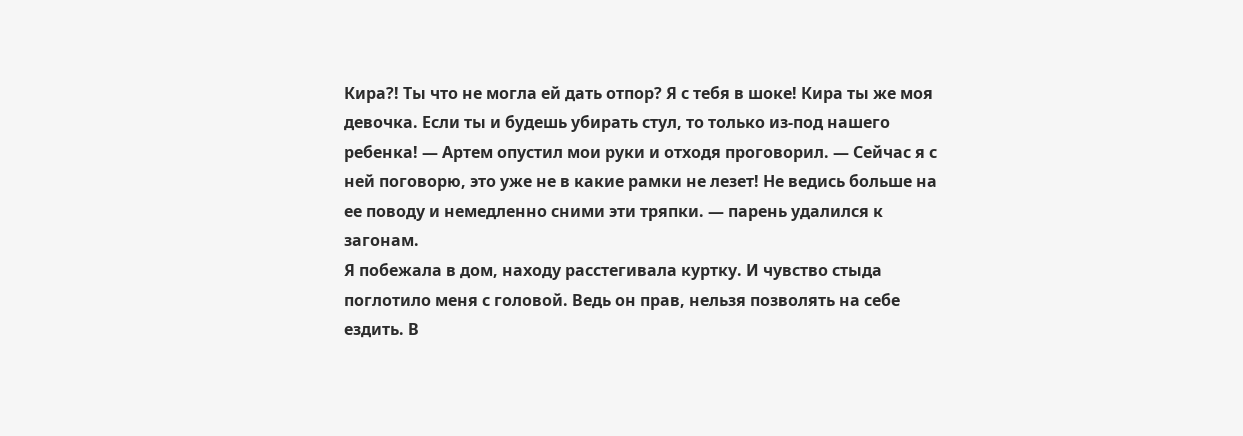Кира?! Ты что не могла ей дать отпор? Я с тебя в шоке! Кира ты же моя девочка. Если ты и будешь убирать стул, то только из-под нашего ребенка! — Артем опустил мои руки и отходя проговорил. — Сейчас я с ней поговорю, это уже не в какие рамки не лезет! Не ведись больше на ее поводу и немедленно сними эти тряпки. — парень удалился к загонам.
Я побежала в дом, находу расстегивала куртку. И чувство стыда поглотило меня с головой. Ведь он прав, нельзя позволять на себе ездить. В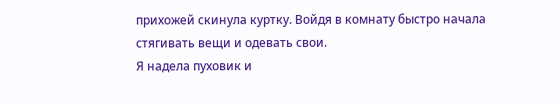прихожей скинула куртку. Войдя в комнату быстро начала стягивать вещи и одевать свои.
Я надела пуховик и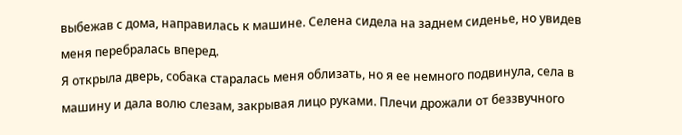выбежав с дома, направилась к машине. Селена сидела на заднем сиденье, но увидев меня перебралась вперед.
Я открыла дверь, собака старалась меня облизать, но я ее немного подвинула, села в машину и дала волю слезам, закрывая лицо руками. Плечи дрожали от беззвучного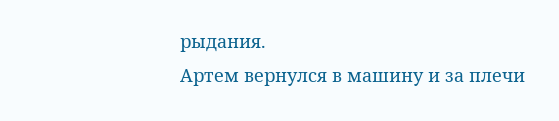рыдания.
Артем вернулся в машину и за плечи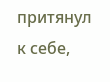притянул к себе,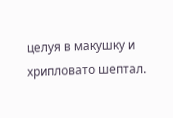целуя в макушку и хрипловато шептал.